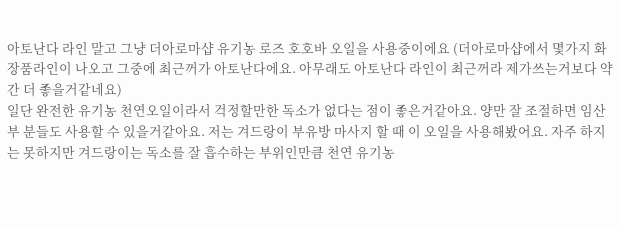아토난다 라인 말고 그냥 더아로마샵 유기농 로즈 호호바 오일을 사용중이에요 (더아로마샵에서 몇가지 화장품라인이 나오고 그중에 최근꺼가 아토난다에요. 아무래도 아토난다 라인이 최근꺼라 제가쓰는거보다 약간 더 좋을거같네요)
일단 완전한 유기농 천연오일이라서 걱정할만한 독소가 없다는 점이 좋은거같아요. 양만 잘 조절하면 임산부 분들도 사용할 수 있을거같아요. 저는 겨드랑이 부유방 마사지 할 때 이 오일을 사용해봤어요. 자주 하지는 못하지만 겨드랑이는 독소를 잘 흡수하는 부위인만큼 천연 유기농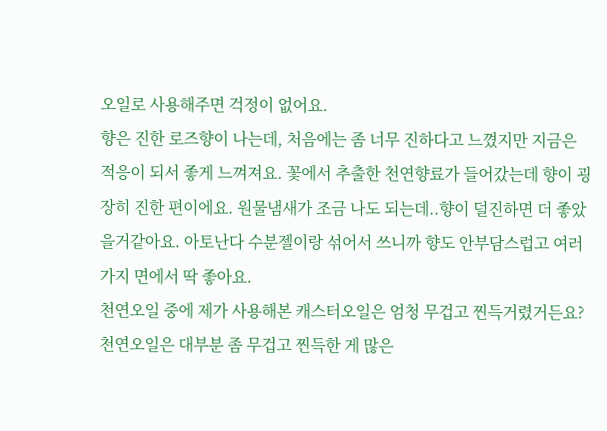오일로 사용해주면 걱정이 없어요.
향은 진한 로즈향이 나는데, 처음에는 좀 너무 진하다고 느꼈지만 지금은 적응이 되서 좋게 느껴져요. 꽃에서 추출한 천연향료가 들어갔는데 향이 굉장히 진한 편이에요. 원물냄새가 조금 나도 되는데..향이 덜진하면 더 좋았을거같아요. 아토난다 수분젤이랑 섞어서 쓰니까 향도 안부담스럽고 여러가지 면에서 딱 좋아요.
천연오일 중에 제가 사용해본 캐스터오일은 엄청 무겁고 찐득거렸거든요? 천연오일은 대부분 좀 무겁고 찐득한 게 많은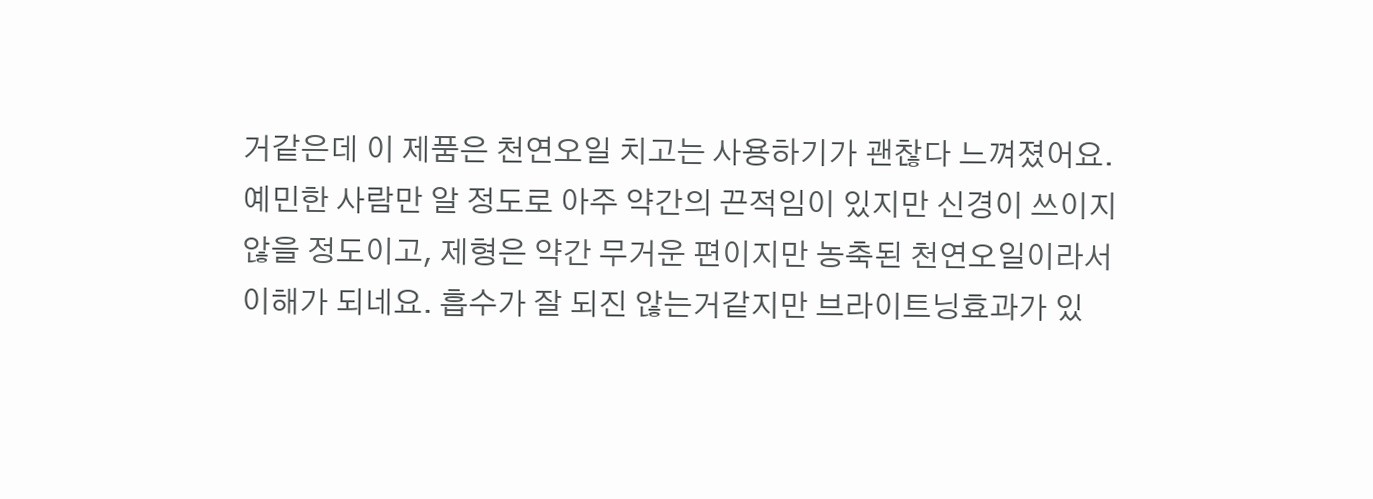거같은데 이 제품은 천연오일 치고는 사용하기가 괜찮다 느껴졌어요. 예민한 사람만 알 정도로 아주 약간의 끈적임이 있지만 신경이 쓰이지 않을 정도이고, 제형은 약간 무거운 편이지만 농축된 천연오일이라서 이해가 되네요. 흡수가 잘 되진 않는거같지만 브라이트닝효과가 있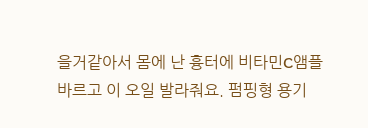을거같아서 몸에 난 흉터에 비타민C앰플 바르고 이 오일 발라줘요. 펌핑형 용기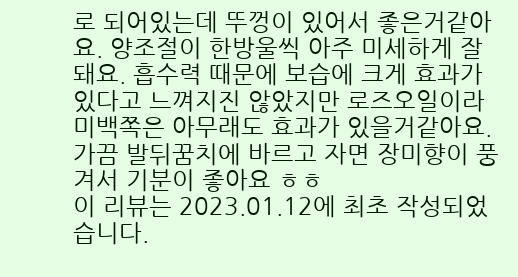로 되어있는데 뚜껑이 있어서 좋은거같아요. 양조절이 한방울씩 아주 미세하게 잘돼요. 흡수력 때문에 보습에 크게 효과가 있다고 느껴지진 않았지만 로즈오일이라 미백쪽은 아무래도 효과가 있을거같아요. 가끔 발뒤꿈치에 바르고 자면 장미향이 풍겨서 기분이 좋아요 ㅎㅎ
이 리뷰는 2023.01.12에 최초 작성되었습니다.